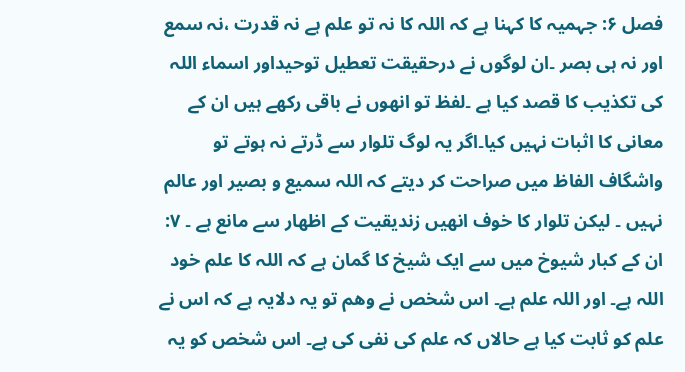فصل ۶: جہمیہ کا کہنا ہے کہ اللہ کا نہ تو علم ہے نہ قدرت ،نہ سمع اور نہ ہی بصر ۔ان لوگوں نے درحقیقت تعطیل توحیداور اسماء اللہ کی تکذیب کا قصد کیا ہے ۔لفظ تو انھوں نے باقی رکھے ہیں ان کے معانی کا اثبات نہیں کیا۔اگر یہ لوگ تلوار سے ڈرتے نہ ہوتے تو واشگاف الفاظ میں صراحت کر دیتے کہ اللہ سمیع و بصیر اور عالم نہیں ۔ لیکن تلوار کا خوف انھیں زندیقیت کے اظھار سے مانع ہے ۔ ۷: ان کے کبار شیوخ میں سے ایک شیخ کا گمان ہے کہ اللہ کا علم خود اللہ ہے۔ اور اللہ علم ہے۔ اس شخص نے وھم تو یہ دلایہ ہے کہ اس نے علم کو ثابت کیا ہے حالاں کہ علم کی نفی کی ہے۔ اس شخص کو یہ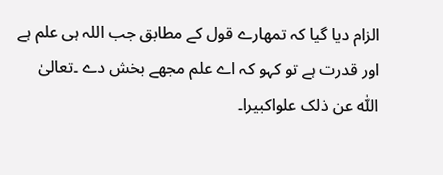الزام دیا گیا کہ تمھارے قول کے مطابق جب اللہ ہی علم ہے اور قدرت ہے تو کہو کہ اے علم مجھے بخش دے ۔تعالیٰ اللّٰہ عن ذلک علواکبیرا۔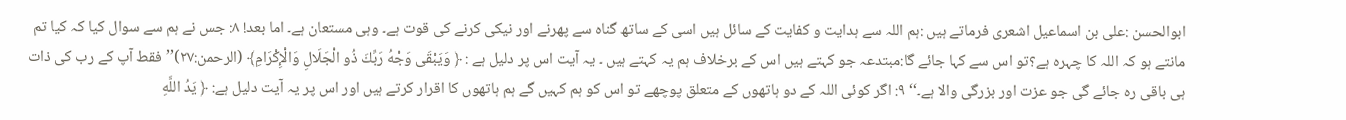ابوالحسن :علی بن اسماعیل اشعری فرماتے ہیں :ہم اللہ سے ہدایت و کفایت کے سائل ہیں اسی کے ساتھ گناہ سے پھرنے اور نیکی کرنے کی قوت ہے۔ وہی مستعان ہے۔ اما بعد! ۸: جس نے ہم سے سوال کیا کہ کیا تم مانتے ہو کہ اللہ کا چہرہ ہے؟تو اس سے کہا جائے گا:مبتدعہ جو کہتے ہیں اس کے برخلاف ہم یہ کہتے ہیں ۔ یہ آیت اس پر دلیل ہے : ﴿ وَيَبْقَى وَجْهُ رَبِّكَ ذُو الْجَلَالِ وَالْإِكْرَامِ﴾ (الرحمن:۲۷)’’فقط آپ کے رب کی ذات ہی باقی رہ جائے گی جو عزت اور بزرگی والا ہے۔‘‘ ۹: اگر کوئی اللہ کے دو ہاتھوں کے متعلق پوچھے تو اس کو ہم کہیں گے ہم ہاتھوں کا اقرار کرتے ہیں اور اس پر یہ آیت دلیل ہے: ﴿ يَدُ اللَّهِ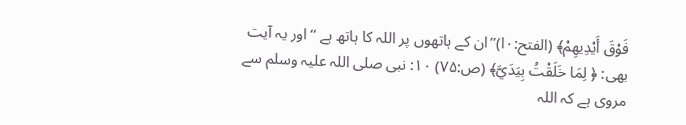فَوْقَ أَيْدِيهِمْ﴾ (الفتح:۰ا)’’ان کے ہاتھوں پر اللہ کا ہاتھ ہے ‘‘اور یہ آیت بھی: ﴿ لِمَا خَلَقْتُ بِيَدَيَّ﴾ (ص:۷۵) ۱۰: نبی صلی اللہ علیہ وسلم سے مروی ہے کہ اللہ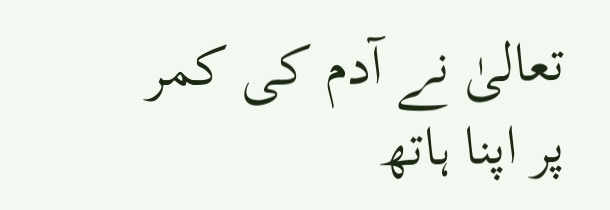تعالیٰ نے آدم کی کمر پر اپنا ہاتھ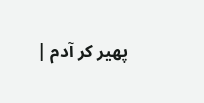پھیر کر آدم |